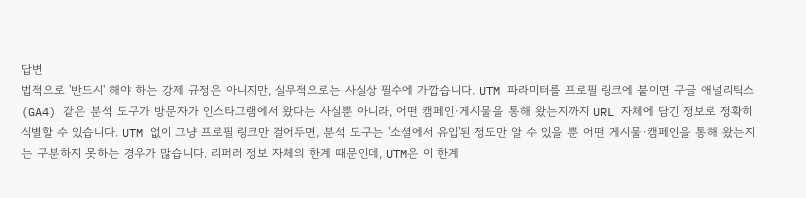답변
법적으로 '반드시' 해야 하는 강제 규정은 아니지만, 실무적으로는 사실상 필수에 가깝습니다. UTM 파라미터를 프로필 링크에 붙이면 구글 애널리틱스(GA4) 같은 분석 도구가 방문자가 인스타그램에서 왔다는 사실뿐 아니라, 어떤 캠페인·게시물을 통해 왔는지까지 URL 자체에 담긴 정보로 정확히 식별할 수 있습니다. UTM 없이 그냥 프로필 링크만 걸어두면, 분석 도구는 '소셜에서 유입'된 정도만 알 수 있을 뿐 어떤 게시물·캠페인을 통해 왔는지는 구분하지 못하는 경우가 많습니다. 리퍼러 정보 자체의 한계 때문인데, UTM은 이 한계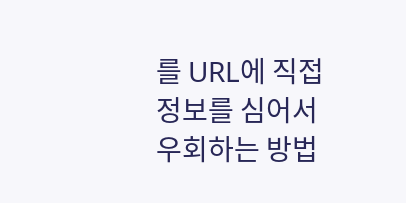를 URL에 직접 정보를 심어서 우회하는 방법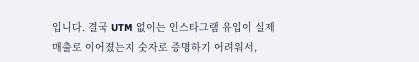입니다. 결국 UTM 없이는 인스타그램 유입이 실제 매출로 이어졌는지 숫자로 증명하기 어려워서,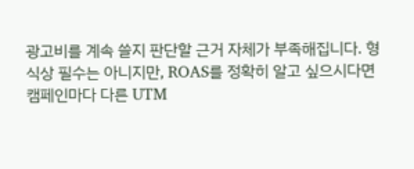광고비를 계속 쓸지 판단할 근거 자체가 부족해집니다. 형식상 필수는 아니지만, ROAS를 정확히 알고 싶으시다면 캠페인마다 다른 UTM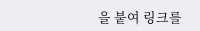을 붙여 링크를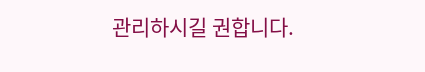관리하시길 권합니다.